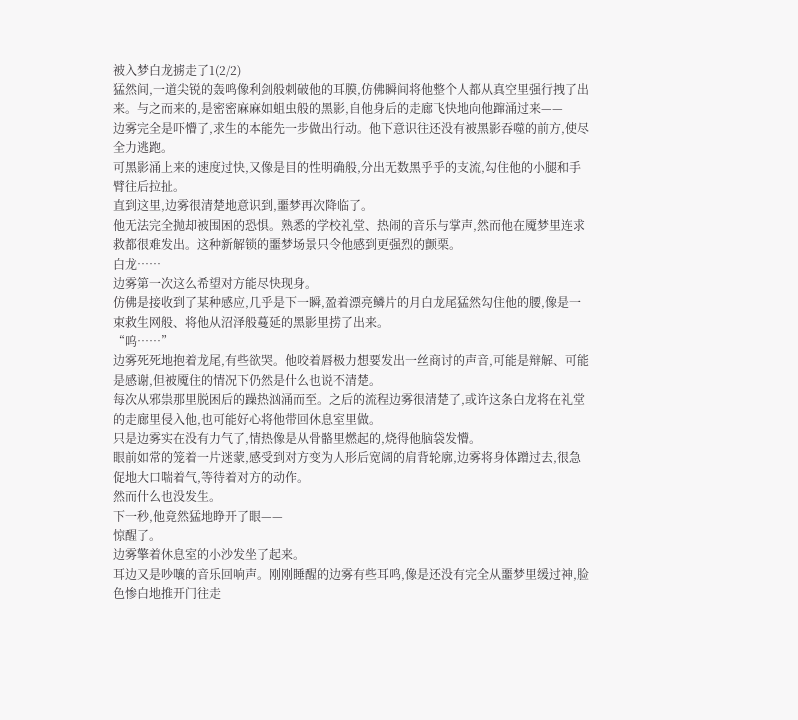被入梦白龙掳走了1(2/2)
猛然间,一道尖锐的轰鸣像利剑般刺破他的耳膜,仿佛瞬间将他整个人都从真空里强行拽了出来。与之而来的,是密密麻麻如蛆虫般的黑影,自他身后的走廊飞快地向他蹿涌过来——
边雾完全是吓懵了,求生的本能先一步做出行动。他下意识往还没有被黑影吞噬的前方,使尽全力逃跑。
可黑影涌上来的速度过快,又像是目的性明确般,分出无数黑乎乎的支流,勾住他的小腿和手臂往后拉扯。
直到这里,边雾很清楚地意识到,噩梦再次降临了。
他无法完全抛却被围困的恐惧。熟悉的学校礼堂、热闹的音乐与掌声,然而他在魇梦里连求救都很难发出。这种新解锁的噩梦场景只令他感到更强烈的颤栗。
白龙……
边雾第一次这么希望对方能尽快现身。
仿佛是接收到了某种感应,几乎是下一瞬,盈着漂亮鳞片的月白龙尾猛然勾住他的腰,像是一束救生网般、将他从沼泽般蔓延的黑影里捞了出来。
“呜……”
边雾死死地抱着龙尾,有些欲哭。他咬着唇极力想要发出一丝商讨的声音,可能是辩解、可能是感谢,但被魇住的情况下仍然是什么也说不清楚。
每次从邪祟那里脱困后的躁热汹涌而至。之后的流程边雾很清楚了,或许这条白龙将在礼堂的走廊里侵入他,也可能好心将他带回休息室里做。
只是边雾实在没有力气了,情热像是从骨骼里燃起的,烧得他脑袋发懵。
眼前如常的笼着一片迷蒙,感受到对方变为人形后宽阔的肩背轮廓,边雾将身体蹭过去,很急促地大口喘着气,等待着对方的动作。
然而什么也没发生。
下一秒,他竟然猛地睁开了眼——
惊醒了。
边雾擎着休息室的小沙发坐了起来。
耳边又是吵嚷的音乐回响声。刚刚睡醒的边雾有些耳鸣,像是还没有完全从噩梦里缓过神,脸色惨白地推开门往走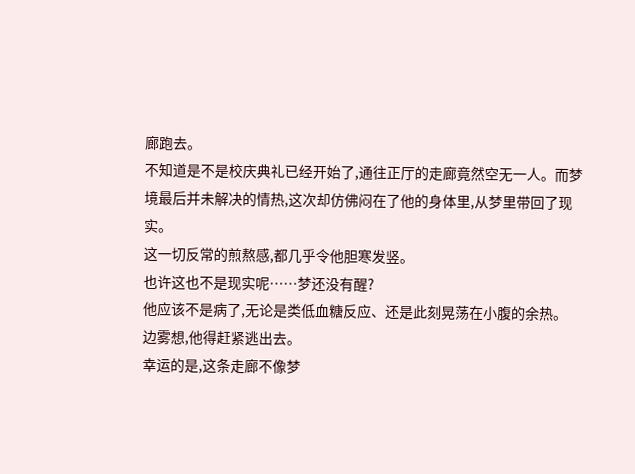廊跑去。
不知道是不是校庆典礼已经开始了,通往正厅的走廊竟然空无一人。而梦境最后并未解决的情热,这次却仿佛闷在了他的身体里,从梦里带回了现实。
这一切反常的煎熬感,都几乎令他胆寒发竖。
也许这也不是现实呢……梦还没有醒?
他应该不是病了,无论是类低血糖反应、还是此刻晃荡在小腹的余热。
边雾想,他得赶紧逃出去。
幸运的是,这条走廊不像梦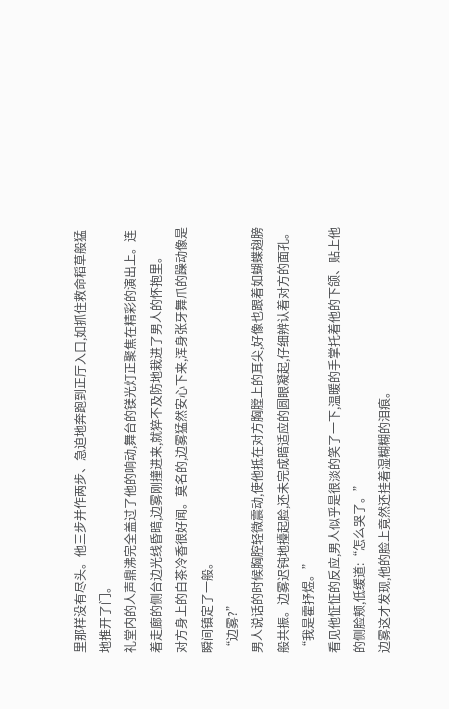里那样没有尽头。他三步并作两步、急迫地奔跑到正厅入口,如抓住救命稻草般猛地推开了门。
礼堂内的人声鼎沸完全盖过了他的响动,舞台的镁光灯正聚焦在精彩的演出上。连着走廊的侧台边光线昏暗,边雾刚撞进来,就猝不及防地栽进了男人的怀抱里。
对方身上的白茶冷香很好闻。莫名的,边雾猛然安心下来,浑身张牙舞爪的躁动像是瞬间镇定了一般。
“边雾?”
男人说话的时候胸腔轻微震动,使他抵在对方胸膛上的耳尖,好像也跟着如蝴蝶翅膀般共振。边雾迟钝地擡起脸,还未完成暗适应的圆眼凝起,仔细辨认着对方的面孔。
“我是霍抒煜。”
看见他怔怔的反应,男人似乎是很淡的笑了一下,温暖的手掌托着他的下颌、贴上他的侧脸颊,低缓道:“怎么哭了。”
边雾这才发现,他的脸上竟然还挂着湿糊糊的泪痕。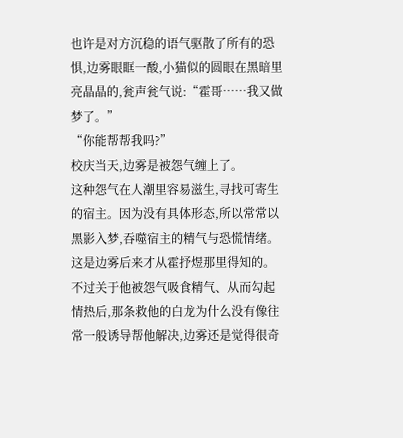也许是对方沉稳的语气驱散了所有的恐惧,边雾眼眶一酸,小猫似的圆眼在黑暗里亮晶晶的,瓮声瓮气说:“霍哥……我又做梦了。”
“你能帮帮我吗?”
校庆当天,边雾是被怨气缠上了。
这种怨气在人潮里容易滋生,寻找可寄生的宿主。因为没有具体形态,所以常常以黑影入梦,吞噬宿主的精气与恐慌情绪。
这是边雾后来才从霍抒煜那里得知的。
不过关于他被怨气吸食精气、从而勾起情热后,那条救他的白龙为什么没有像往常一般诱导帮他解决,边雾还是觉得很奇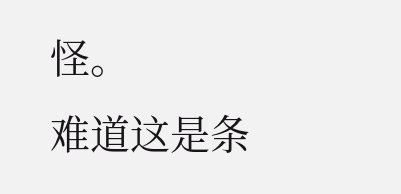怪。
难道这是条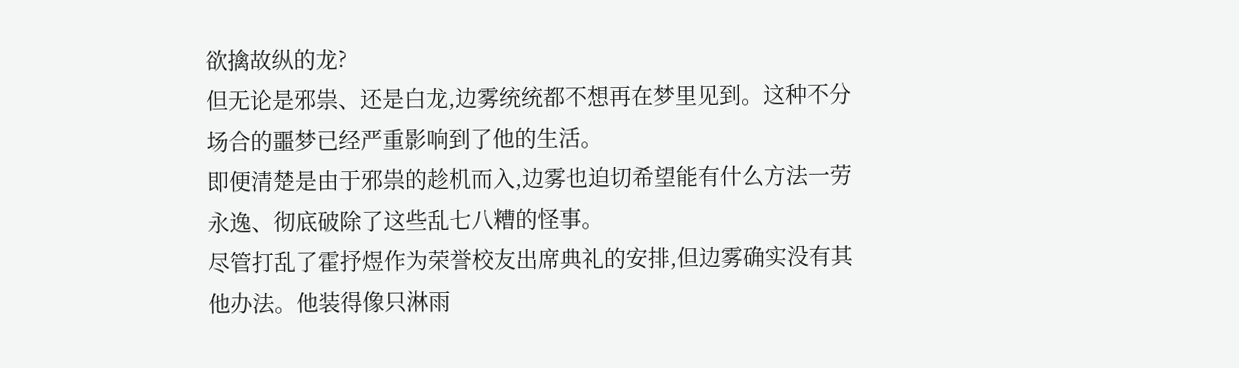欲擒故纵的龙?
但无论是邪祟、还是白龙,边雾统统都不想再在梦里见到。这种不分场合的噩梦已经严重影响到了他的生活。
即便清楚是由于邪祟的趁机而入,边雾也迫切希望能有什么方法一劳永逸、彻底破除了这些乱七八糟的怪事。
尽管打乱了霍抒煜作为荣誉校友出席典礼的安排,但边雾确实没有其他办法。他装得像只淋雨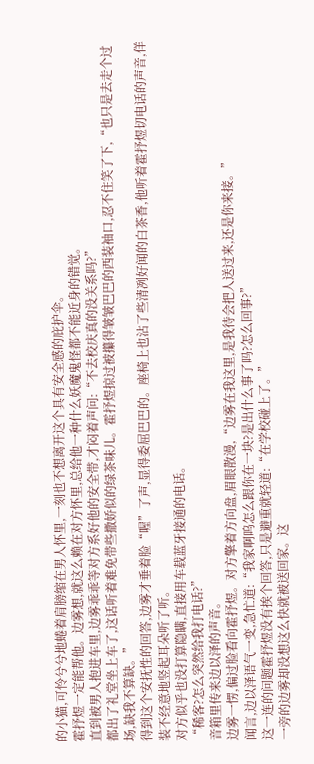的小猫,可怜兮兮地蜷着肩膀缩在男人怀里,一刻也不想离开这个具有安全感的庇护伞。
霍抒煜一定能帮他。边雾想,就这么赖在对方怀里,总给他一种什么妖魔鬼怪都不能近身的错觉。
直到被男人抱进车里,边雾乖乖等对方系好他的安全带,才闷着声问:“不去校庆真的没关系吗?”
都出了礼堂坐上车了,这话听着难免带些撒娇似的绿茶味儿。霍抒煜掠过被攥得皱皱巴巴的西装袖口,忍不住笑了下,“也只是去走个过场,缺我不算缺。”
得到这个安抚性的回答,边雾才垂着脸“喔”了声,显得委屈巴巴的。座椅上也沾了些清冽好闻的白茶香,他听着霍抒煜切电话的声音,佯装不经意地竖起耳朵听了听。
对方似乎也没打算隐瞒,直接用车载蓝牙接通的电话。
“稀客?怎么突然给我打电话?”
音箱里传来边以泽的声音。
边雾一愣,偏过脸看向霍抒煜。对方擎着方向盘,眉眼散漫,“边雾在我这里,是我待会把人送过来,还是你来接。”
闻言,边以泽语气一变,急忙道:“我家啊呜怎么跟你在一块?是出什么事了吗?怎么回事?”
这一连的问题霍抒煜没有挨个回答,只是避重就轻道:“在学校碰上了。”
一旁的边雾却没想这么快就被送回家。这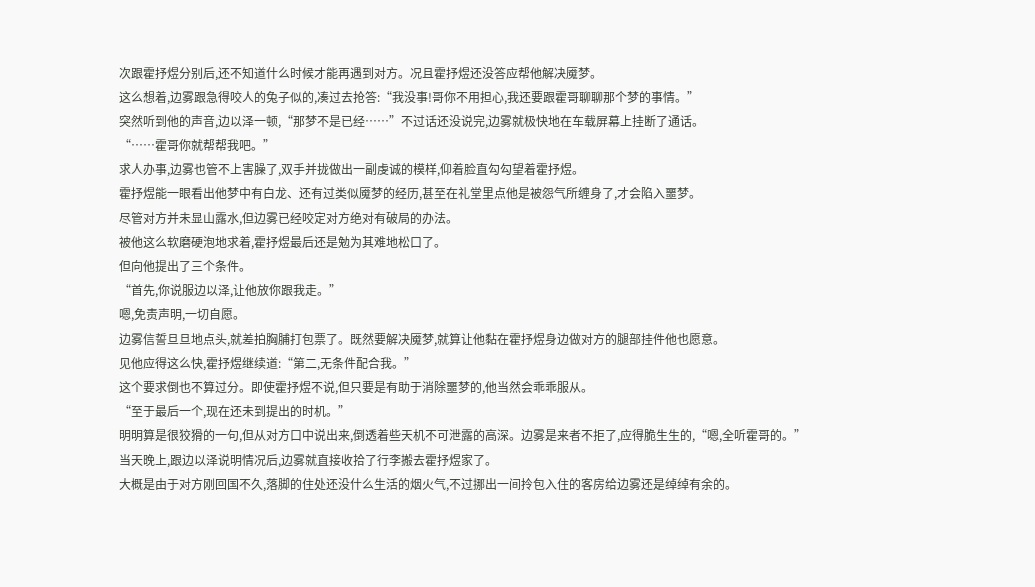次跟霍抒煜分别后,还不知道什么时候才能再遇到对方。况且霍抒煜还没答应帮他解决魇梦。
这么想着,边雾跟急得咬人的兔子似的,凑过去抢答:“我没事!哥你不用担心,我还要跟霍哥聊聊那个梦的事情。”
突然听到他的声音,边以泽一顿,“那梦不是已经……”不过话还没说完,边雾就极快地在车载屏幕上挂断了通话。
“……霍哥你就帮帮我吧。”
求人办事,边雾也管不上害臊了,双手并拢做出一副虔诚的模样,仰着脸直勾勾望着霍抒煜。
霍抒煜能一眼看出他梦中有白龙、还有过类似魇梦的经历,甚至在礼堂里点他是被怨气所缠身了,才会陷入噩梦。
尽管对方并未显山露水,但边雾已经咬定对方绝对有破局的办法。
被他这么软磨硬泡地求着,霍抒煜最后还是勉为其难地松口了。
但向他提出了三个条件。
“首先,你说服边以泽,让他放你跟我走。”
嗯,免责声明,一切自愿。
边雾信誓旦旦地点头,就差拍胸脯打包票了。既然要解决魇梦,就算让他黏在霍抒煜身边做对方的腿部挂件他也愿意。
见他应得这么快,霍抒煜继续道:“第二,无条件配合我。”
这个要求倒也不算过分。即使霍抒煜不说,但只要是有助于消除噩梦的,他当然会乖乖服从。
“至于最后一个,现在还未到提出的时机。”
明明算是很狡猾的一句,但从对方口中说出来,倒透着些天机不可泄露的高深。边雾是来者不拒了,应得脆生生的,“嗯,全听霍哥的。”
当天晚上,跟边以泽说明情况后,边雾就直接收拾了行李搬去霍抒煜家了。
大概是由于对方刚回国不久,落脚的住处还没什么生活的烟火气,不过挪出一间拎包入住的客房给边雾还是绰绰有余的。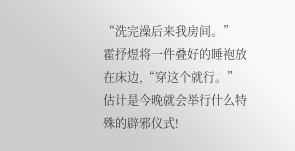“洗完澡后来我房间。”
霍抒煜将一件叠好的睡袍放在床边,“穿这个就行。”
估计是今晚就会举行什么特殊的辟邪仪式!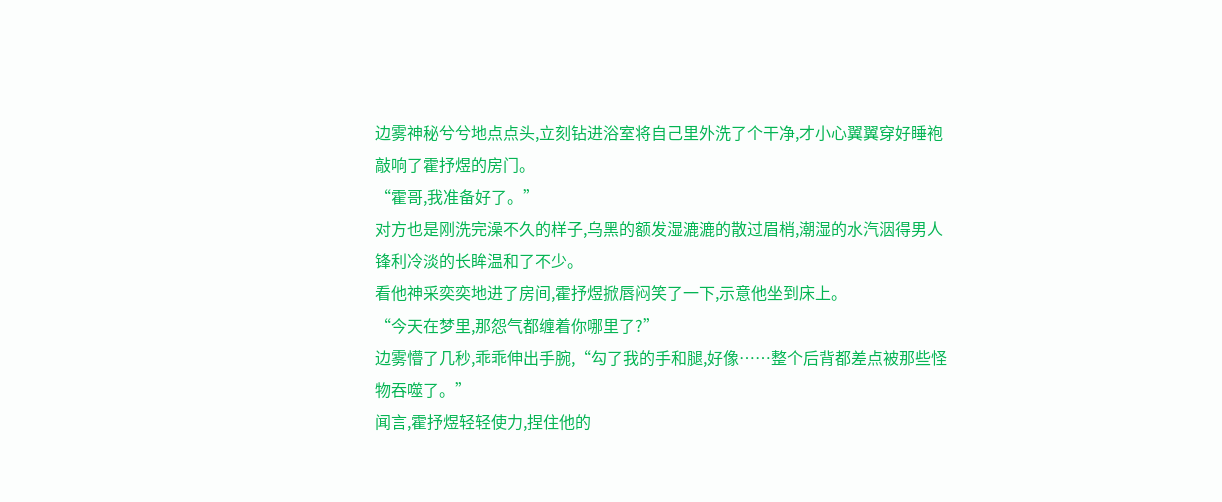边雾神秘兮兮地点点头,立刻钻进浴室将自己里外洗了个干净,才小心翼翼穿好睡袍敲响了霍抒煜的房门。
“霍哥,我准备好了。”
对方也是刚洗完澡不久的样子,乌黑的额发湿漉漉的散过眉梢,潮湿的水汽洇得男人锋利冷淡的长眸温和了不少。
看他神采奕奕地进了房间,霍抒煜掀唇闷笑了一下,示意他坐到床上。
“今天在梦里,那怨气都缠着你哪里了?”
边雾懵了几秒,乖乖伸出手腕,“勾了我的手和腿,好像……整个后背都差点被那些怪物吞噬了。”
闻言,霍抒煜轻轻使力,捏住他的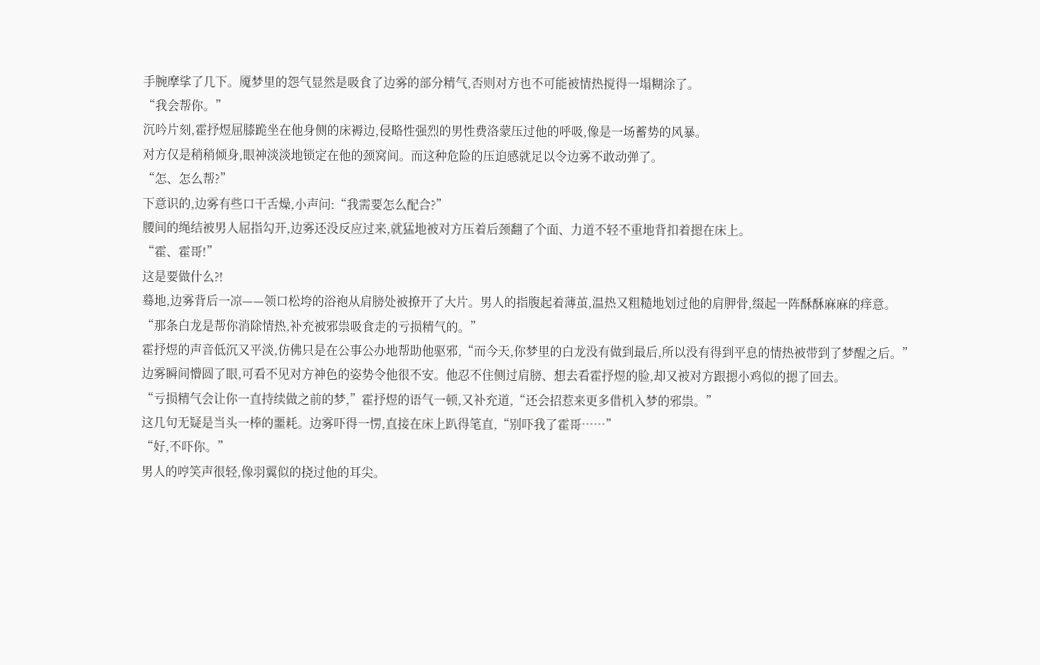手腕摩挲了几下。魇梦里的怨气显然是吸食了边雾的部分精气,否则对方也不可能被情热搅得一塌糊涂了。
“我会帮你。”
沉吟片刻,霍抒煜屈膝跪坐在他身侧的床褥边,侵略性强烈的男性费洛蒙压过他的呼吸,像是一场蓄势的风暴。
对方仅是稍稍倾身,眼神淡淡地锁定在他的颈窝间。而这种危险的压迫感就足以令边雾不敢动弹了。
“怎、怎么帮?”
下意识的,边雾有些口干舌燥,小声问:“我需要怎么配合?”
腰间的绳结被男人屈指勾开,边雾还没反应过来,就猛地被对方压着后颈翻了个面、力道不轻不重地背扣着摁在床上。
“霍、霍哥!”
这是要做什么?!
蓦地,边雾背后一凉——领口松垮的浴袍从肩膀处被撩开了大片。男人的指腹起着薄茧,温热又粗糙地划过他的肩胛骨,缀起一阵酥酥麻麻的痒意。
“那条白龙是帮你消除情热,补充被邪祟吸食走的亏损精气的。”
霍抒煜的声音低沉又平淡,仿佛只是在公事公办地帮助他驱邪,“而今天,你梦里的白龙没有做到最后,所以没有得到平息的情热被带到了梦醒之后。”
边雾瞬间懵圆了眼,可看不见对方神色的姿势令他很不安。他忍不住侧过肩膀、想去看霍抒煜的脸,却又被对方跟摁小鸡似的摁了回去。
“亏损精气会让你一直持续做之前的梦,”霍抒煜的语气一顿,又补充道,“还会招惹来更多借机入梦的邪祟。”
这几句无疑是当头一棒的噩耗。边雾吓得一愣,直接在床上趴得笔直,“别吓我了霍哥……”
“好,不吓你。”
男人的哼笑声很轻,像羽翼似的挠过他的耳尖。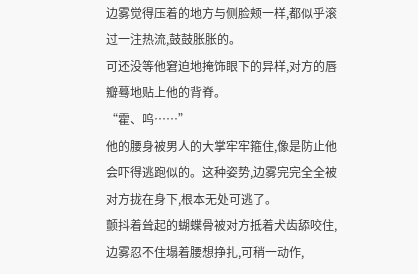边雾觉得压着的地方与侧脸颊一样,都似乎滚过一注热流,鼓鼓胀胀的。
可还没等他窘迫地掩饰眼下的异样,对方的唇瓣蓦地贴上他的背脊。
“霍、呜……”
他的腰身被男人的大掌牢牢箍住,像是防止他会吓得逃跑似的。这种姿势,边雾完完全全被对方拢在身下,根本无处可逃了。
颤抖着耸起的蝴蝶骨被对方抵着犬齿舔咬住,边雾忍不住塌着腰想挣扎,可稍一动作,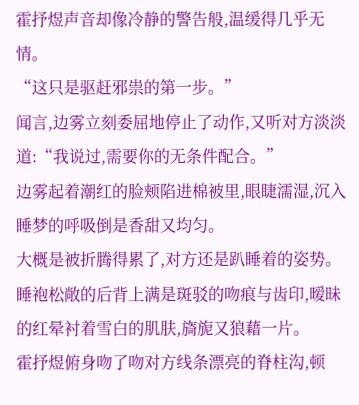霍抒煜声音却像冷静的警告般,温缓得几乎无情。
“这只是驱赶邪祟的第一步。”
闻言,边雾立刻委屈地停止了动作,又听对方淡淡道:“我说过,需要你的无条件配合。”
边雾起着潮红的脸颊陷进棉被里,眼睫濡湿,沉入睡梦的呼吸倒是香甜又均匀。
大概是被折腾得累了,对方还是趴睡着的姿势。睡袍松敞的后背上满是斑驳的吻痕与齿印,暧昧的红晕衬着雪白的肌肤,旖旎又狼藉一片。
霍抒煜俯身吻了吻对方线条漂亮的脊柱沟,顿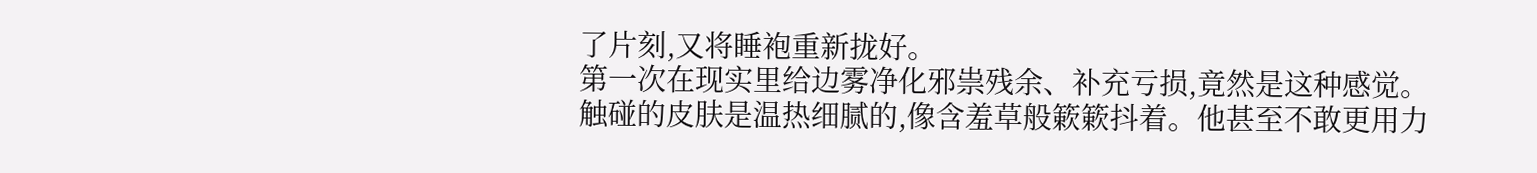了片刻,又将睡袍重新拢好。
第一次在现实里给边雾净化邪祟残余、补充亏损,竟然是这种感觉。
触碰的皮肤是温热细腻的,像含羞草般簌簌抖着。他甚至不敢更用力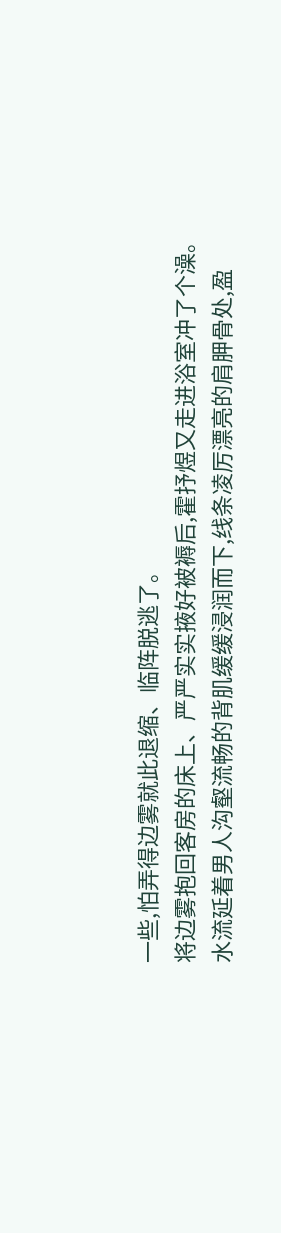一些,怕弄得边雾就此退缩、临阵脱逃了。
将边雾抱回客房的床上、严严实实掖好被褥后,霍抒煜又走进浴室冲了个澡。
水流延着男人沟壑流畅的背肌缓缓浸润而下,线条凌厉漂亮的肩胛骨处,盈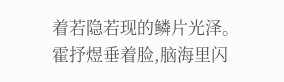着若隐若现的鳞片光泽。
霍抒煜垂着脸,脑海里闪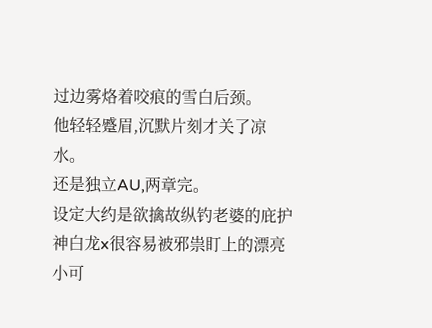过边雾烙着咬痕的雪白后颈。
他轻轻蹙眉,沉默片刻才关了凉水。
还是独立AU,两章完。
设定大约是欲擒故纵钓老婆的庇护神白龙x很容易被邪祟盯上的漂亮小可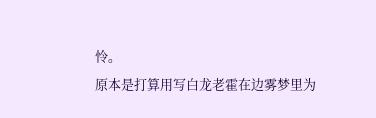怜。
原本是打算用写白龙老霍在边雾梦里为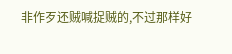非作歹还贼喊捉贼的,不过那样好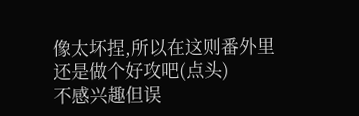像太坏捏,所以在这则番外里还是做个好攻吧(点头)
不感兴趣但误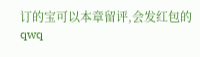订的宝可以本章留评,会发红包的qwq